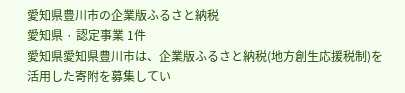愛知県豊川市の企業版ふるさと納税
愛知県 · 認定事業 1件
愛知県愛知県豊川市は、企業版ふるさと納税(地方創生応援税制)を活用した寄附を募集してい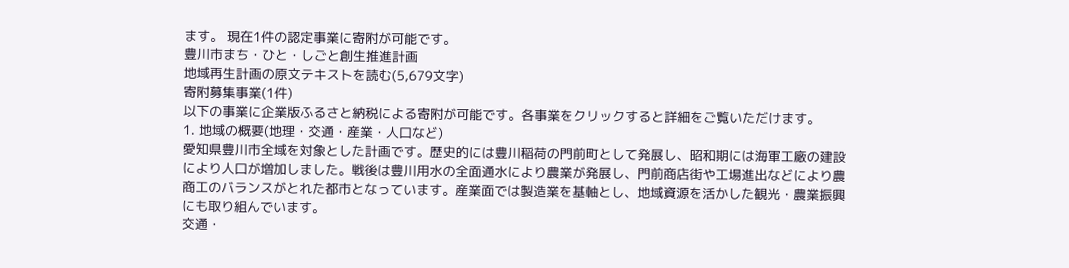ます。 現在1件の認定事業に寄附が可能です。
豊川市まち・ひと・しごと創生推進計画
地域再生計画の原文テキストを読む(5,679文字)
寄附募集事業(1件)
以下の事業に企業版ふるさと納税による寄附が可能です。各事業をクリックすると詳細をご覧いただけます。
1. 地域の概要(地理・交通・産業・人口など)
愛知県豊川市全域を対象とした計画です。歴史的には豊川稲荷の門前町として発展し、昭和期には海軍工廠の建設により人口が増加しました。戦後は豊川用水の全面通水により農業が発展し、門前商店街や工場進出などにより農商工のバランスがとれた都市となっています。産業面では製造業を基軸とし、地域資源を活かした観光・農業振興にも取り組んでいます。
交通・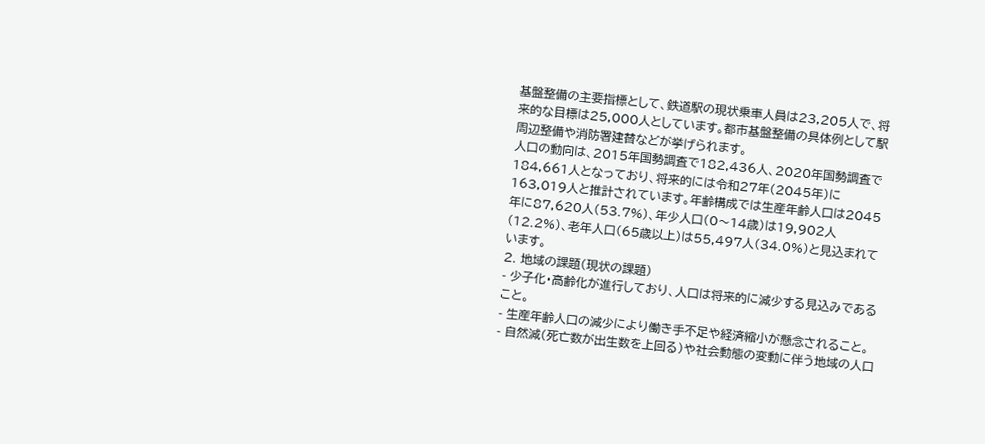基盤整備の主要指標として、鉄道駅の現状乗車人員は23,205人で、将来的な目標は25,000人としています。都市基盤整備の具体例として駅周辺整備や消防署建替などが挙げられます。
人口の動向は、2015年国勢調査で182,436人、2020年国勢調査で184,661人となっており、将来的には令和27年(2045年)に163,019人と推計されています。年齢構成では生産年齢人口は2045年に87,620人(53.7%)、年少人口(0〜14歳)は19,902人(12.2%)、老年人口(65歳以上)は55,497人(34.0%)と見込まれています。
2. 地域の課題(現状の課題)
- 少子化・高齢化が進行しており、人口は将来的に減少する見込みであること。
- 生産年齢人口の減少により働き手不足や経済縮小が懸念されること。
- 自然減(死亡数が出生数を上回る)や社会動態の変動に伴う地域の人口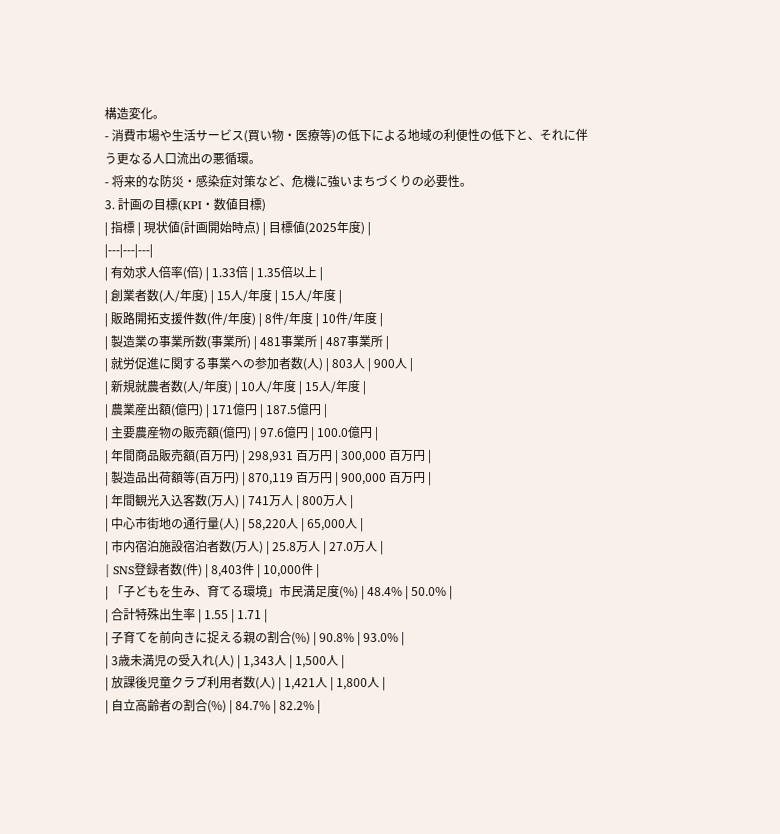構造変化。
- 消費市場や生活サービス(買い物・医療等)の低下による地域の利便性の低下と、それに伴う更なる人口流出の悪循環。
- 将来的な防災・感染症対策など、危機に強いまちづくりの必要性。
3. 計画の目標(KPI・数値目標)
| 指標 | 現状値(計画開始時点) | 目標値(2025年度) |
|---|---|---|
| 有効求人倍率(倍) | 1.33倍 | 1.35倍以上 |
| 創業者数(人/年度) | 15人/年度 | 15人/年度 |
| 販路開拓支援件数(件/年度) | 8件/年度 | 10件/年度 |
| 製造業の事業所数(事業所) | 481事業所 | 487事業所 |
| 就労促進に関する事業への参加者数(人) | 803人 | 900人 |
| 新規就農者数(人/年度) | 10人/年度 | 15人/年度 |
| 農業産出額(億円) | 171億円 | 187.5億円 |
| 主要農産物の販売額(億円) | 97.6億円 | 100.0億円 |
| 年間商品販売額(百万円) | 298,931 百万円 | 300,000 百万円 |
| 製造品出荷額等(百万円) | 870,119 百万円 | 900,000 百万円 |
| 年間観光入込客数(万人) | 741万人 | 800万人 |
| 中心市街地の通行量(人) | 58,220人 | 65,000人 |
| 市内宿泊施設宿泊者数(万人) | 25.8万人 | 27.0万人 |
| SNS登録者数(件) | 8,403件 | 10,000件 |
| 「子どもを生み、育てる環境」市民満足度(%) | 48.4% | 50.0% |
| 合計特殊出生率 | 1.55 | 1.71 |
| 子育てを前向きに捉える親の割合(%) | 90.8% | 93.0% |
| 3歳未満児の受入れ(人) | 1,343人 | 1,500人 |
| 放課後児童クラブ利用者数(人) | 1,421人 | 1,800人 |
| 自立高齢者の割合(%) | 84.7% | 82.2% |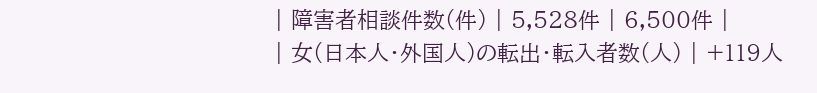| 障害者相談件数(件) | 5,528件 | 6,500件 |
| 女(日本人・外国人)の転出・転入者数(人) | +119人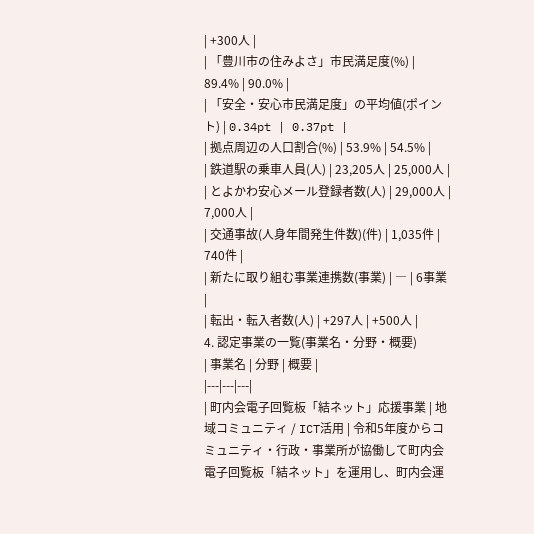| +300人 |
| 「豊川市の住みよさ」市民満足度(%) | 89.4% | 90.0% |
| 「安全・安心市民満足度」の平均値(ポイント) | 0.34pt | 0.37pt |
| 拠点周辺の人口割合(%) | 53.9% | 54.5% |
| 鉄道駅の乗車人員(人) | 23,205人 | 25,000人 |
| とよかわ安心メール登録者数(人) | 29,000人 | 7,000人 |
| 交通事故(人身年間発生件数)(件) | 1,035件 | 740件 |
| 新たに取り組む事業連携数(事業) | ― | 6事業 |
| 転出・転入者数(人) | +297人 | +500人 |
4. 認定事業の一覧(事業名・分野・概要)
| 事業名 | 分野 | 概要 |
|---|---|---|
| 町内会電子回覧板「結ネット」応援事業 | 地域コミュニティ / ICT活用 | 令和5年度からコミュニティ・行政・事業所が協働して町内会電子回覧板「結ネット」を運用し、町内会運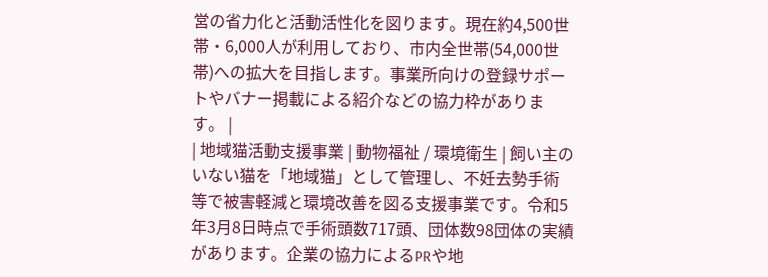営の省力化と活動活性化を図ります。現在約4,500世帯・6,000人が利用しており、市内全世帯(54,000世帯)への拡大を目指します。事業所向けの登録サポートやバナー掲載による紹介などの協力枠があります。 |
| 地域猫活動支援事業 | 動物福祉 / 環境衛生 | 飼い主のいない猫を「地域猫」として管理し、不妊去勢手術等で被害軽減と環境改善を図る支援事業です。令和5年3月8日時点で手術頭数717頭、団体数98団体の実績があります。企業の協力によるPRや地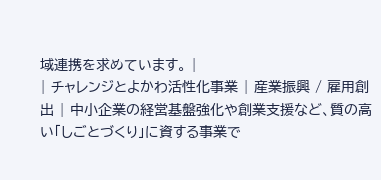域連携を求めています。 |
| チャレンジとよかわ活性化事業 | 産業振興 / 雇用創出 | 中小企業の経営基盤強化や創業支援など、質の高い「しごとづくり」に資する事業で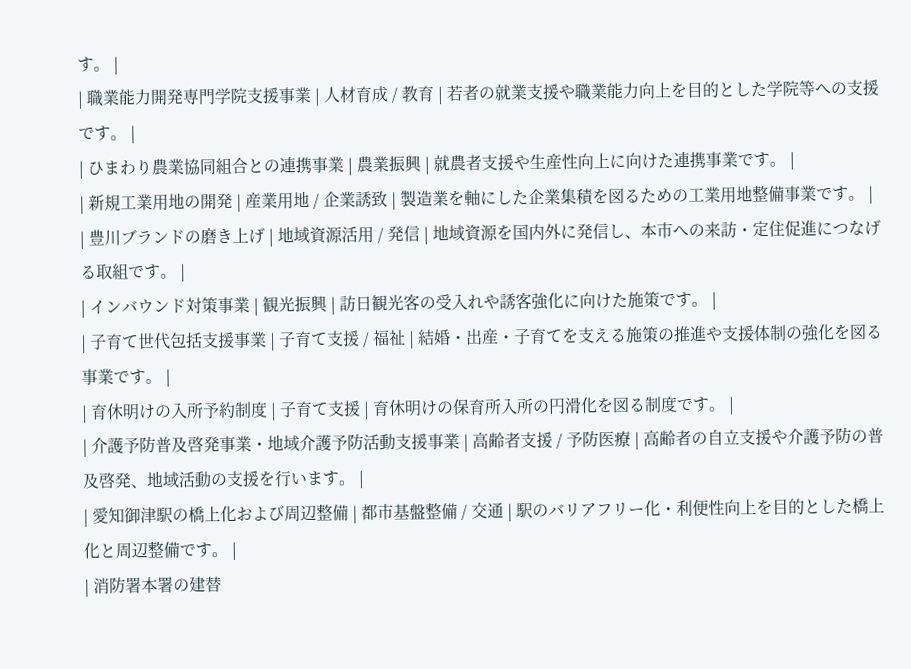す。 |
| 職業能力開発専門学院支援事業 | 人材育成 / 教育 | 若者の就業支援や職業能力向上を目的とした学院等への支援です。 |
| ひまわり農業協同組合との連携事業 | 農業振興 | 就農者支援や生産性向上に向けた連携事業です。 |
| 新規工業用地の開発 | 産業用地 / 企業誘致 | 製造業を軸にした企業集積を図るための工業用地整備事業です。 |
| 豊川ブランドの磨き上げ | 地域資源活用 / 発信 | 地域資源を国内外に発信し、本市への来訪・定住促進につなげる取組です。 |
| インバウンド対策事業 | 観光振興 | 訪日観光客の受入れや誘客強化に向けた施策です。 |
| 子育て世代包括支援事業 | 子育て支援 / 福祉 | 結婚・出産・子育てを支える施策の推進や支援体制の強化を図る事業です。 |
| 育休明けの入所予約制度 | 子育て支援 | 育休明けの保育所入所の円滑化を図る制度です。 |
| 介護予防普及啓発事業・地域介護予防活動支援事業 | 高齢者支援 / 予防医療 | 高齢者の自立支援や介護予防の普及啓発、地域活動の支援を行います。 |
| 愛知御津駅の橋上化および周辺整備 | 都市基盤整備 / 交通 | 駅のバリアフリー化・利便性向上を目的とした橋上化と周辺整備です。 |
| 消防署本署の建替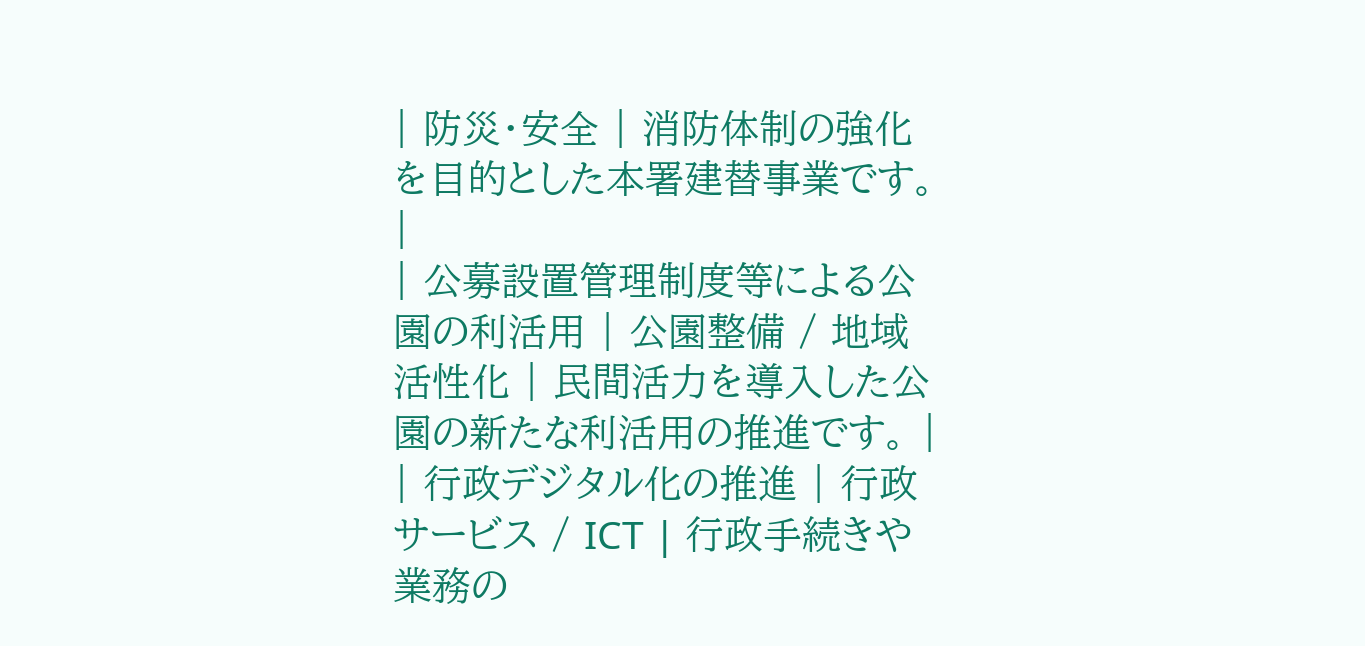| 防災・安全 | 消防体制の強化を目的とした本署建替事業です。 |
| 公募設置管理制度等による公園の利活用 | 公園整備 / 地域活性化 | 民間活力を導入した公園の新たな利活用の推進です。 |
| 行政デジタル化の推進 | 行政サービス / ICT | 行政手続きや業務の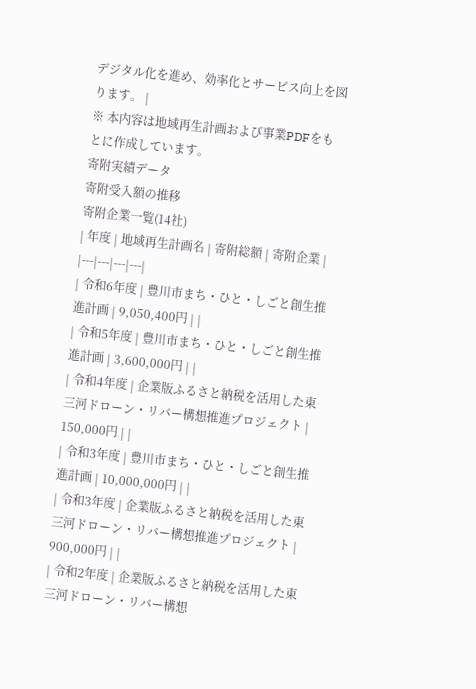デジタル化を進め、効率化とサービス向上を図ります。 |
※ 本内容は地域再生計画および事業PDFをもとに作成しています。
寄附実績データ
寄附受入額の推移
寄附企業一覧(14社)
| 年度 | 地域再生計画名 | 寄附総額 | 寄附企業 |
|---|---|---|---|
| 令和6年度 | 豊川市まち・ひと・しごと創生推進計画 | 9,050,400円 | |
| 令和5年度 | 豊川市まち・ひと・しごと創生推進計画 | 3,600,000円 | |
| 令和4年度 | 企業版ふるさと納税を活用した東三河ドローン・リバー構想推進プロジェクト | 150,000円 | |
| 令和3年度 | 豊川市まち・ひと・しごと創生推進計画 | 10,000,000円 | |
| 令和3年度 | 企業版ふるさと納税を活用した東三河ドローン・リバー構想推進プロジェクト | 900,000円 | |
| 令和2年度 | 企業版ふるさと納税を活用した東三河ドローン・リバー構想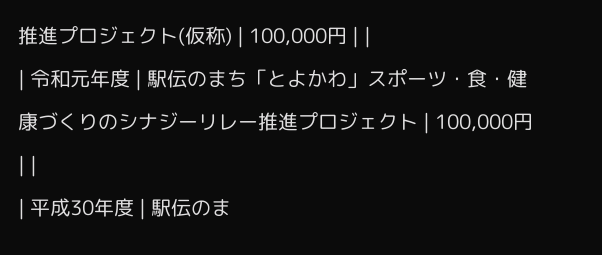推進プロジェクト(仮称) | 100,000円 | |
| 令和元年度 | 駅伝のまち「とよかわ」スポーツ・食・健康づくりのシナジーリレー推進プロジェクト | 100,000円 | |
| 平成30年度 | 駅伝のま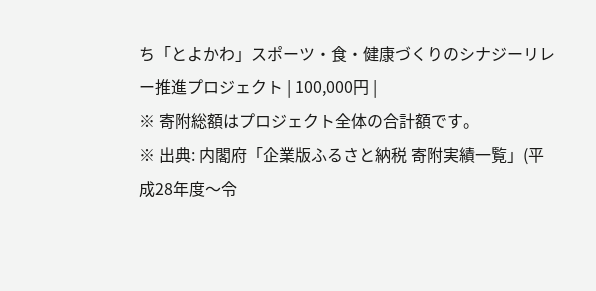ち「とよかわ」スポーツ・食・健康づくりのシナジーリレー推進プロジェクト | 100,000円 |
※ 寄附総額はプロジェクト全体の合計額です。
※ 出典: 内閣府「企業版ふるさと納税 寄附実績一覧」(平成28年度〜令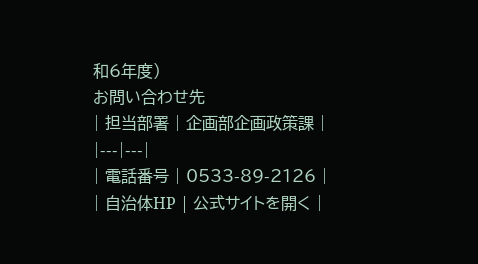和6年度)
お問い合わせ先
| 担当部署 | 企画部企画政策課 |
|---|---|
| 電話番号 | 0533-89-2126 |
| 自治体HP | 公式サイトを開く |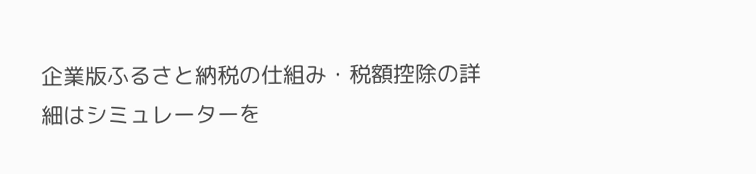企業版ふるさと納税の仕組み・税額控除の詳細はシミュレーターを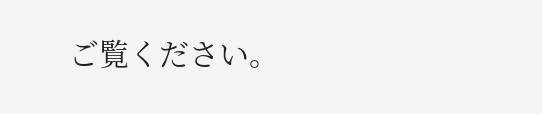ご覧ください。